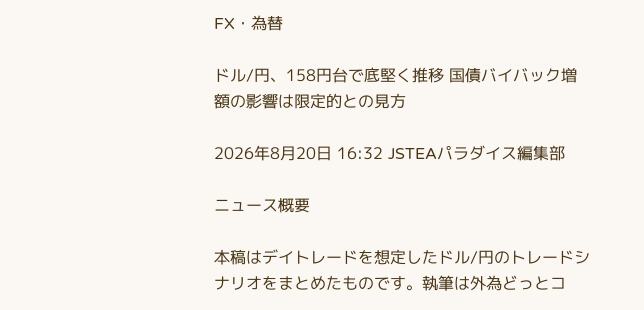FX・為替

ドル/円、158円台で底堅く推移 国債バイバック増額の影響は限定的との見方

2026年8月20日 16:32 JSTEAパラダイス編集部

ニュース概要

本稿はデイトレードを想定したドル/円のトレードシナリオをまとめたものです。執筆は外為どっとコ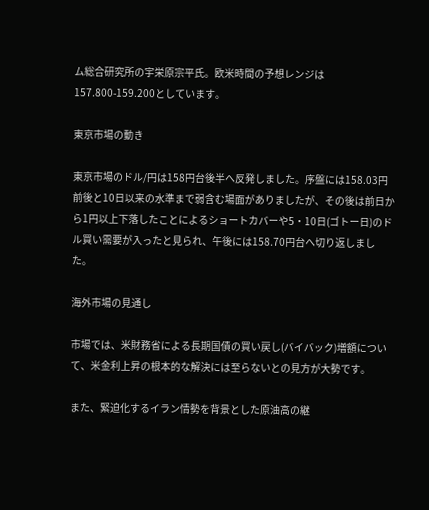ム総合研究所の宇栄原宗平氏。欧米時間の予想レンジは157.800-159.200としています。

東京市場の動き

東京市場のドル/円は158円台後半へ反発しました。序盤には158.03円前後と10日以来の水準まで弱含む場面がありましたが、その後は前日から1円以上下落したことによるショートカバーや5・10日(ゴトー日)のドル買い需要が入ったと見られ、午後には158.70円台へ切り返しました。

海外市場の見通し

市場では、米財務省による長期国債の買い戻し(バイバック)増額について、米金利上昇の根本的な解決には至らないとの見方が大勢です。

また、緊迫化するイラン情勢を背景とした原油高の継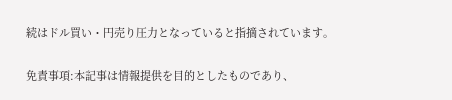続はドル買い・円売り圧力となっていると指摘されています。

免責事項:本記事は情報提供を目的としたものであり、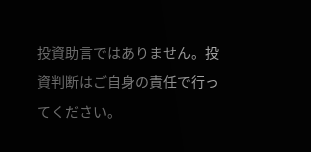投資助言ではありません。投資判断はご自身の責任で行ってください。